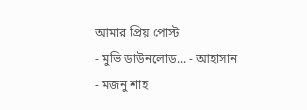আমার প্রিয় পোস্ট
- মুভি ডাউনলোড... - আহাসান
- মজনু শাহ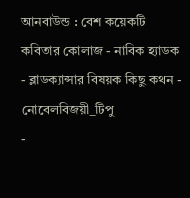আনবাউন্ড : বেশ কয়েকটি কবিতার কোলাজ - নাবিক হ্যাডক
- ব্লাডক্যান্সার বিষয়ক কিছু কথন - নোবেলবিজয়ী_টিপু
-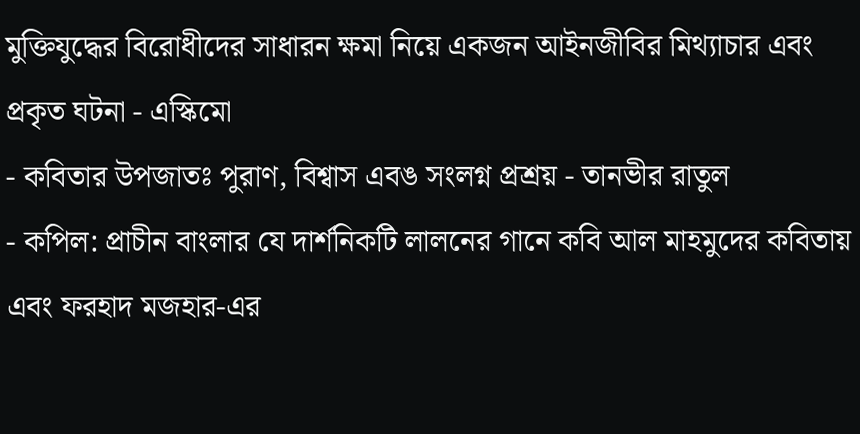মুক্তিযুদ্ধের বিরোধীদের সাধারন ক্ষমা নিয়ে একজন আইনজীবির মিথ্যাচার এবং প্রকৃত ঘটনা - এস্কিমো
- কবিতার উপজাতঃ পুরাণ, বিশ্বাস এবঙ সংলগ্ন প্রশ্রয় - তানভীর রাতুল
- কপিল: প্রাচীন বাংলার যে দার্শনিকটি লালনের গানে কবি আল মাহমুদের কবিতায় এবং ফরহাদ মজহার-এর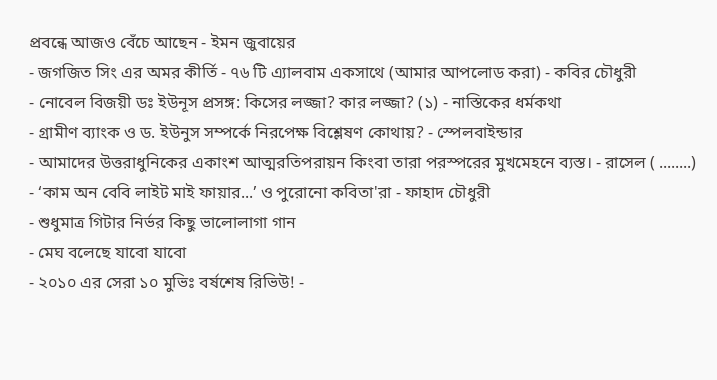প্রবন্ধে আজও বেঁচে আছেন - ইমন জুবায়ের
- জগজিত সিং এর অমর কীর্তি - ৭৬ টি এ্যালবাম একসাথে (আমার আপলোড করা) - কবির চৌধুরী
- নোবেল বিজয়ী ডঃ ইউনূস প্রসঙ্গ: কিসের লজ্জা? কার লজ্জা? (১) - নাস্তিকের ধর্মকথা
- গ্রামীণ ব্যাংক ও ড. ইউনুস সম্পর্কে নিরপেক্ষ বিশ্লেষণ কোথায়? - স্পেলবাইন্ডার
- আমাদের উত্তরাধুনিকের একাংশ আত্মরতিপরায়ন কিংবা তারা পরস্পরের মুখমেহনে ব্যস্ত। - রাসেল ( ........)
- ‘কাম অন বেবি লাইট মাই ফায়ার...’ ও পুরোনো কবিতা'রা - ফাহাদ চৌধুরী
- শুধুমাত্র গিটার নির্ভর কিছু ভালোলাগা গান
- মেঘ বলেছে যাবো যাবো
- ২০১০ এর সেরা ১০ মুভিঃ বর্ষশেষ রিভিউ! -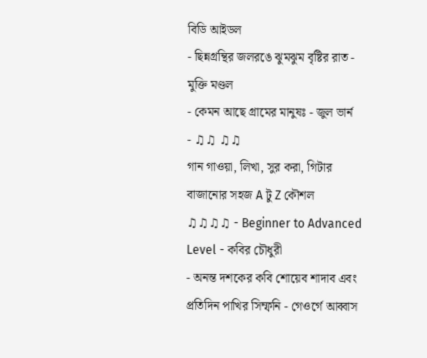বিডি আইডল
- ছিন্নগ্রন্থির জলরঙে ঝুমঝুম বৃষ্টির রাত - মুক্তি মণ্ডল
- কেমন আছে গ্রামের মানুষঃ - জুল ভার্ন
- ♫♫ ♫♫
গান গাওয়া, লিখা, সুর করা, গিটার বাজানোর সহজ A টু Z কৌশল
♫♫♫♫ - Beginner to Advanced Level - কবির চৌধুরী
- অনন্ত দশকের কবি শোয়েব শাদাব এবং প্রতিদিন পাখির সিম্ফনি - গেওর্গে আব্বাস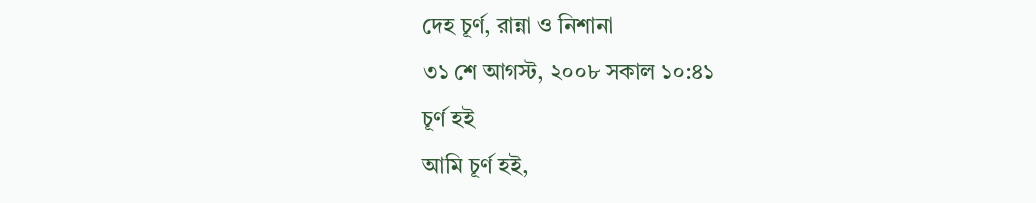দেহ চূর্ণ, রান্না ও নিশানা
৩১ শে আগস্ট, ২০০৮ সকাল ১০:৪১
চূর্ণ হই
আমি চূর্ণ হই,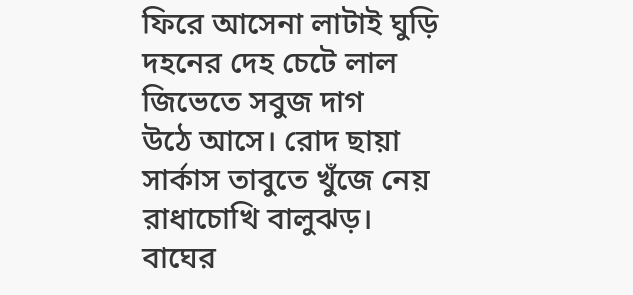ফিরে আসেনা লাটাই ঘুড়ি
দহনের দেহ চেটে লাল জিভেতে সবুজ দাগ
উঠে আসে। রোদ ছায়া সার্কাস তাবুতে খুঁজে নেয়
রাধাচোখি বালুঝড়।
বাঘের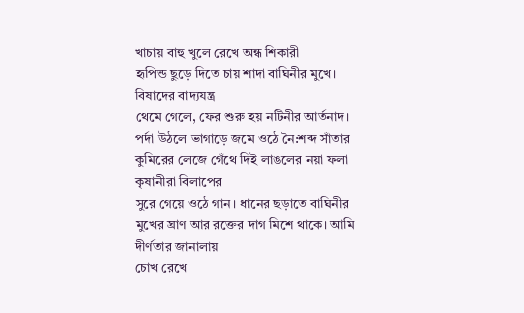খাচায় বাহু খুলে রেখে অন্ধ শিকারী
হৃপিন্ড ছুড়ে দিতে চায় শাদা বাঘিনীর মুখে।
বিষাদের বাদ্যযন্ত্র
থেমে গেলে, ফের শুরু হয় নটিনীর আর্তনাদ।
পর্দা উঠলে ভাগাড়ে জমে ওঠে নৈ:শব্দ সাঁতার
কুমিরের লেজে গেঁথে দিই লাঙলের নয়া ফলা
কৃষানীরা বিলাপের
সুরে গেয়ে ওঠে গান। ধানের ছড়াতে বাঘিনীর
মুখের ঘ্রাণ আর রক্তের দাগ মিশে থাকে। আমি
দীর্ণতার জানালায়
চোখ রেখে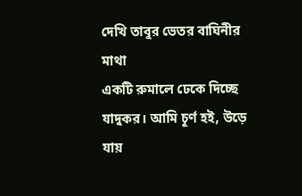দেখি তাবুর ভেতর বাঘিনীর মাথা
একটি রুমালে ঢেকে দিচ্ছে
যাদুকর। আমি চূর্ণ হই, উড়ে যায়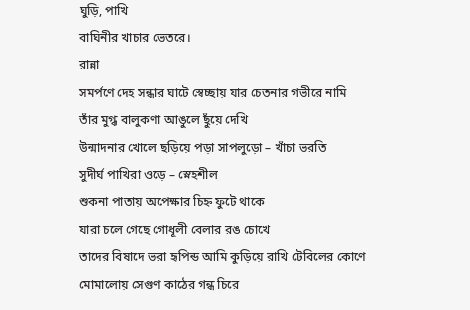ঘুড়ি, পাখি
বাঘিনীর খাচার ভেতরে।
রান্না
সমর্পণে দেহ সন্ধার ঘাটে স্বেচ্ছায় যার চেতনার গভীরে নামি
তাঁর মুগ্ধ বালুকণা আঙুলে ছুঁয়ে দেখি
উন্মাদনার খোলে ছড়িয়ে পড়া সাপলুড়ো – খাঁচা ভরতি
সুদীর্ঘ পাখিরা ওড়ে – স্নেহশীল
শুকনা পাতায় অপেক্ষার চিহ্ন ফুটে থাকে
যারা চলে গেছে গোধূলী বেলার রঙ চোখে
তাদের বিষাদে ভরা হৃপিন্ড আমি কুড়িয়ে রাখি টেবিলের কোণে
মোমালোয় সেগুণ কাঠের গন্ধ চিরে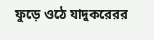ফুড়ে ওঠে যাদুকরেরর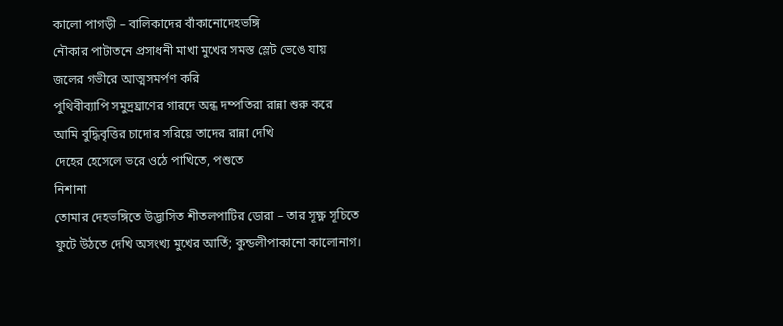কালো পাগড়ী – বালিকাদের বাঁকানোদেহভঙ্গি
নৌকার পাটাতনে প্রসাধনী মাখা মুখের সমস্ত স্লেট ভেঙে যায়
জলের গভীরে আত্মসমর্পণ করি
পুথিবীব্যাপি সমুদ্রঘ্রাণের গারদে অন্ধ দম্পতিরা রান্না শুরু করে
আমি বুদ্ধিবৃত্তির চাদোর সরিয়ে তাদের রান্না দেখি
দেহের হেসেলে ভরে ওঠে পাখিতে, পশুতে
নিশানা
তোমার দেহভঙ্গিতে উদ্ভাসিত শীতলপাটির ডোরা – তার সূক্ষ্ণ সূচিতে
ফুটে উঠতে দেখি অসংখ্য মুখের আর্তি; কুন্ডলীপাকানো কালোনাগ।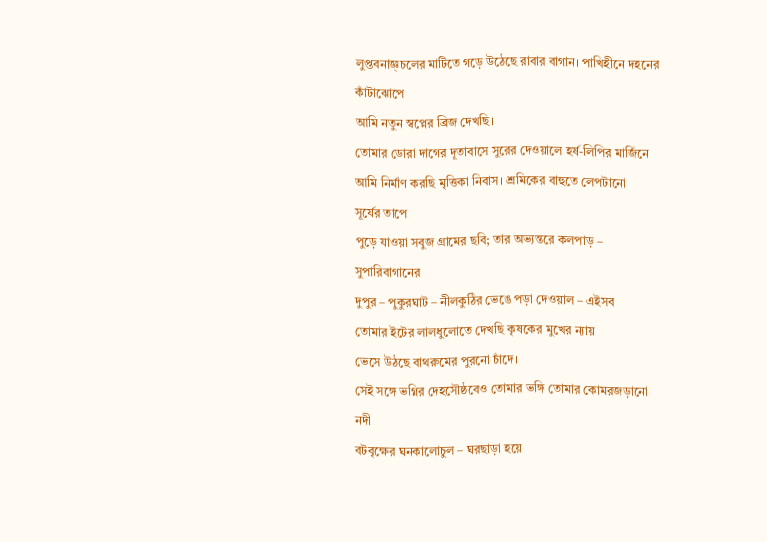লুপ্তবনাজ্ঞ্চলের মাটিতে গড়ে উঠেছে রাবার বাগান। পাখিহীনে দহনের
কাঁটাঝোপে
আমি নতুন স্বপ্নের ব্রিজ দেখছি।
তোমার ডোরা দাগের দূতাবাসে সুরের দেওয়ালে হর্ষ-লিপির মার্জিনে
আমি নির্মাণ করছি মৃত্তিকা নিবাস। শ্রমিকের বাহুতে লেপটানো
সূর্যের তাপে
পুড়ে যাওয়া সবুজ গ্রামের ছবি; তার অভ্যন্তরে কলপাড় – সুপারিবাগানের
দুপুর – পুকুরঘাট – নীলকুঠির ভেঙে পড়া দেওয়াল – এইসব
তোমার ইটের লালধুলোতে দেখছি কৃষকের মুখের ন্যায়
ভেসে উঠছে বাথরুমের পুরনো চাঁদে।
সেই সঙ্গে ভগ্নির দেহসৌষ্ঠবেও তোমার ভঙ্গি তোমার কোমরজড়ানো নদী
বটবৃক্ষের ঘনকালোচুল – ঘরছাড়া হয়ে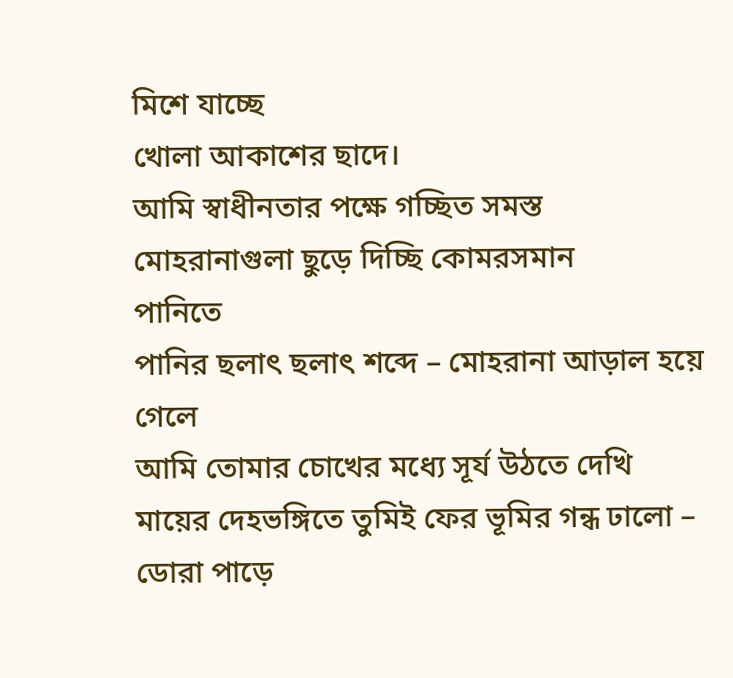মিশে যাচ্ছে
খোলা আকাশের ছাদে।
আমি স্বাধীনতার পক্ষে গচ্ছিত সমস্ত মোহরানাগুলা ছুড়ে দিচ্ছি কোমরসমান
পানিতে
পানির ছলাৎ ছলাৎ শব্দে – মোহরানা আড়াল হয়ে গেলে
আমি তোমার চোখের মধ্যে সূর্য উঠতে দেখি
মায়ের দেহভঙ্গিতে তুমিই ফের ভূমির গন্ধ ঢালো – ডোরা পাড়ে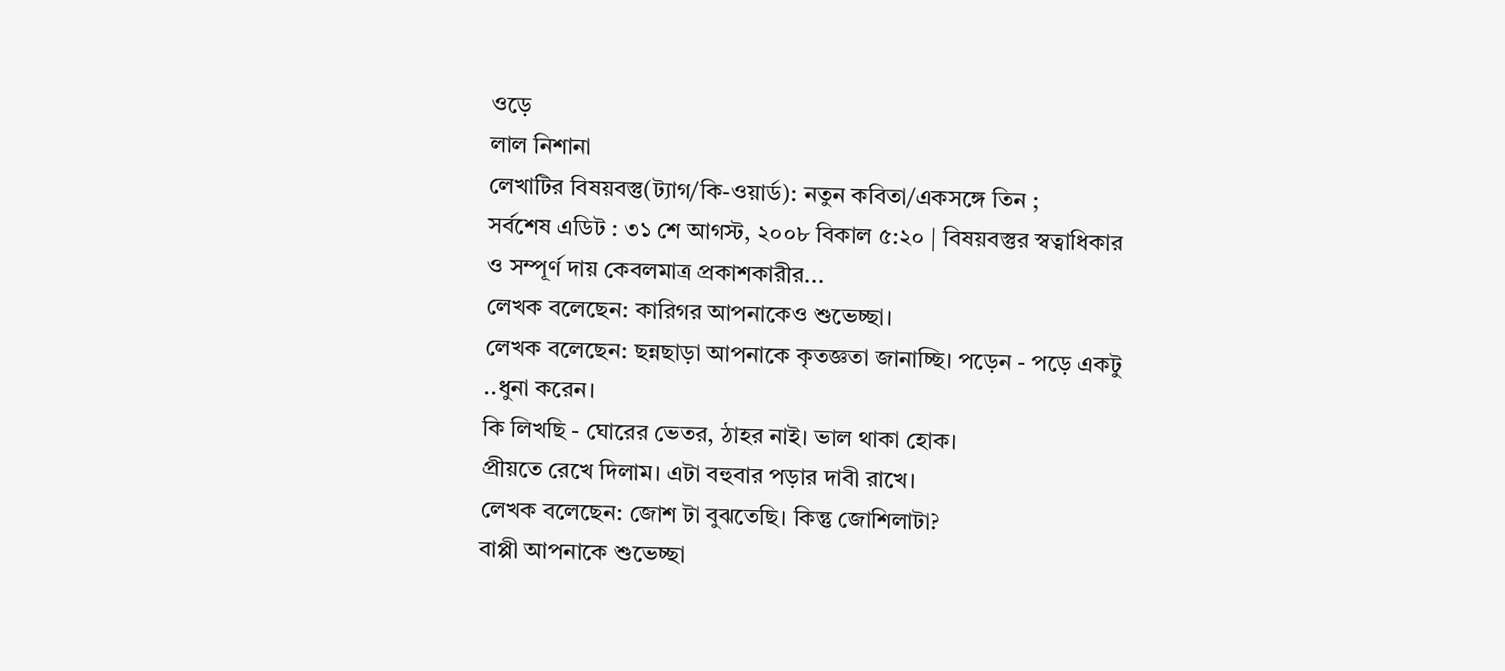ওড়ে
লাল নিশানা
লেখাটির বিষয়বস্তু(ট্যাগ/কি-ওয়ার্ড): নতুন কবিতা/একসঙ্গে তিন ;
সর্বশেষ এডিট : ৩১ শে আগস্ট, ২০০৮ বিকাল ৫:২০ | বিষয়বস্তুর স্বত্বাধিকার ও সম্পূর্ণ দায় কেবলমাত্র প্রকাশকারীর...
লেখক বলেছেন: কারিগর আপনাকেও শুভেচ্ছা।
লেখক বলেছেন: ছন্নছাড়া আপনাকে কৃতজ্ঞতা জানাচ্ছি। পড়েন - পড়ে একটু ..ধুনা করেন।
কি লিখছি - ঘোরের ভেতর, ঠাহর নাই। ভাল থাকা হোক।
প্রীয়তে রেখে দিলাম। এটা বহুবার পড়ার দাবী রাখে।
লেখক বলেছেন: জোশ টা বুঝতেছি। কিন্তু জোশিলাটা?
বাপ্পী আপনাকে শুভেচ্ছা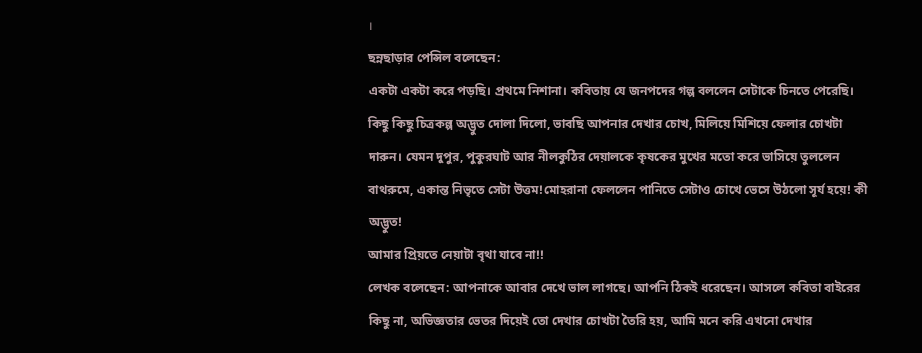।
ছন্নছাড়ার পেন্সিল বলেছেন:
একটা একটা করে পড়ছি। প্রথমে নিশানা। কবিতায় যে জনপদের গল্প বললেন সেটাকে চিনতে পেরেছি। কিছু কিছু চিত্রকল্প অদ্ভুত দোলা দিলো, ভাবছি আপনার দেখার চোখ, মিলিয়ে মিশিয়ে ফেলার চোখটা দারুন। যেমন দুপুর, পুকুরঘাট আর নীলকুঠির দেয়ালকে কৃষকের মুখের মতো করে ভাসিয়ে তুললেন বাথরুমে, একান্ত নিভৃতে সেটা উত্তম!মোহরানা ফেললেন পানিতে সেটাও চোখে ভেসে উঠলো সূর্য হয়ে! কী অদ্ভুত!
আমার প্রিয়তে নেয়াটা বৃথা যাবে না!!
লেখক বলেছেন: আপনাকে আবার দেখে ভাল লাগছে। আপনি ঠিকই ধরেছেন। আসলে কবিতা বাইরের কিছু না, অভিজ্ঞতার ভেতর দিয়েই তো দেখার চোখটা তৈরি হয়, আমি মনে করি এখনো দেখার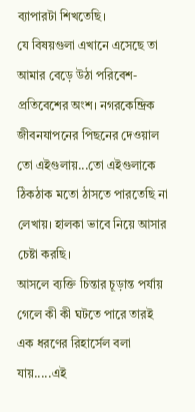ব্যাপারটা শিখতেছি।
যে বিষয়গুলা এখানে এসেছে তা আমার বেড়ে উঠা পরিবেশ-প্রতিবেশের অংশ। নগরকেন্দ্রিক জীবনযাপনের পিছনের দেওয়াল তো এইগুলায়...তো এইগুলাকে ঠিকঠাক মতো ঠাসতে পারতেছি না লেখায়। হালকা ভাবে নিয়ে আসার চেষ্টা করছি।
আসলে ব্যক্তি চিন্তার চূড়ান্ত পর্যায় গেলে কী কী ঘটতে পারে তারই এক ধরণের রিহার্সেল বলা যায়.....এই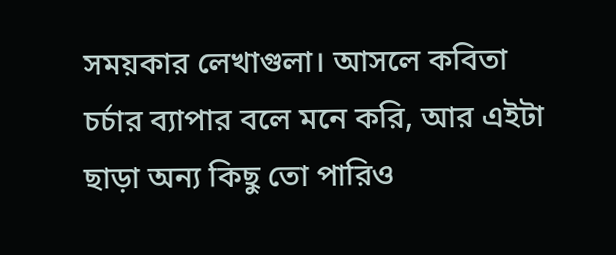সময়কার লেখাগুলা। আসলে কবিতা চর্চার ব্যাপার বলে মনে করি, আর এইটা ছাড়া অন্য কিছু তো পারিও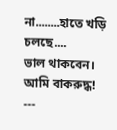না........হাতে খড়ি চলছে....
ভাল থাকবেন।
আমি বাকরুদ্ধ!
---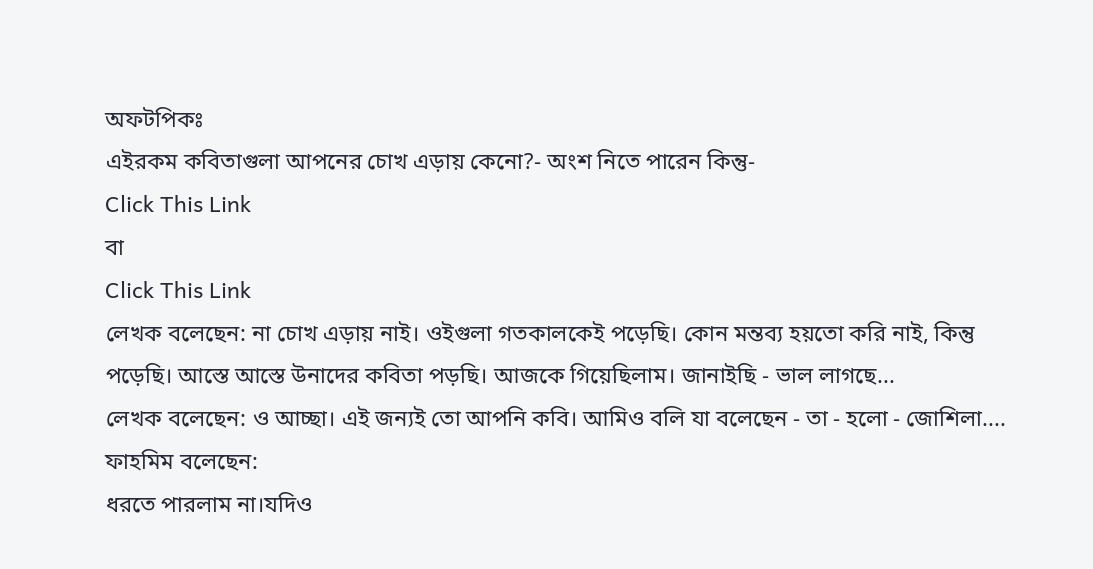অফটপিকঃ
এইরকম কবিতাগুলা আপনের চোখ এড়ায় কেনো?- অংশ নিতে পারেন কিন্তু-
Click This Link
বা
Click This Link
লেখক বলেছেন: না চোখ এড়ায় নাই। ওইগুলা গতকালকেই পড়েছি। কোন মন্তব্য হয়তো করি নাই, কিন্তু পড়েছি। আস্তে আস্তে উনাদের কবিতা পড়ছি। আজকে গিয়েছিলাম। জানাইছি - ভাল লাগছে...
লেখক বলেছেন: ও আচ্ছা। এই জন্যই তো আপনি কবি। আমিও বলি যা বলেছেন - তা - হলো - জোশিলা....
ফাহমিম বলেছেন:
ধরতে পারলাম না।যদিও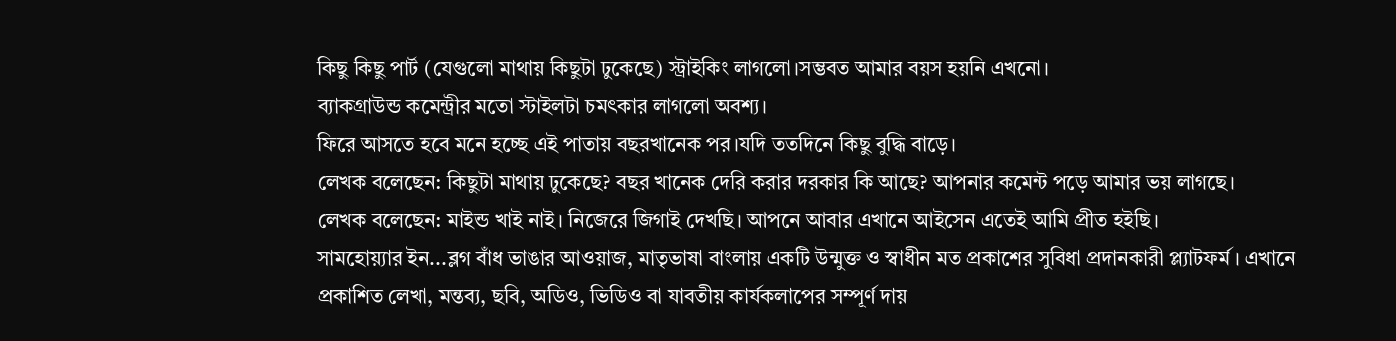কিছু কিছু পার্ট (যেগুলো মাথায় কিছুটা ঢুকেছে) স্ট্রাইকিং লাগলো।সম্ভবত আমার বয়স হয়নি এখনো।
ব্যাকগ্রাউন্ড কমেন্ট্রীর মতো স্টাইলটা চমৎকার লাগলো অবশ্য।
ফিরে আসতে হবে মনে হচ্ছে এই পাতায় বছরখানেক পর।যদি ততদিনে কিছু বুদ্ধি বাড়ে।
লেখক বলেছেন: কিছুটা মাথায় ঢুকেছে? বছর খানেক দেরি করার দরকার কি আছে? আপনার কমেন্ট পড়ে আমার ভয় লাগছে।
লেখক বলেছেন: মাইন্ড খাই নাই। নিজেরে জিগাই দেখছি। আপনে আবার এখানে আইসেন এতেই আমি প্রীত হইছি।
সামহোয়্যার ইন...ব্লগ বাঁধ ভাঙার আওয়াজ, মাতৃভাষা বাংলায় একটি উন্মুক্ত ও স্বাধীন মত প্রকাশের সুবিধা প্রদানকারী প্ল্যাটফর্ম। এখানে প্রকাশিত লেখা, মন্তব্য, ছবি, অডিও, ভিডিও বা যাবতীয় কার্যকলাপের সম্পূর্ণ দায়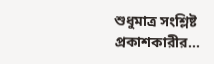শুধুমাত্র সংশ্লিষ্ট প্রকাশকারীর...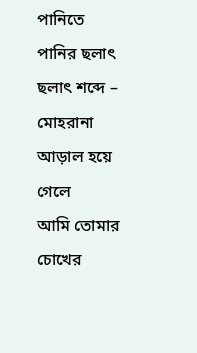পানিতে
পানির ছলাৎ ছলাৎ শব্দে – মোহরানা আড়াল হয়ে গেলে
আমি তোমার চোখের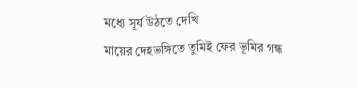মধ্যে সূর্য উঠতে দেখি
মায়ের দেহভঙ্গিতে তুমিই ফের ভূমির গন্ধ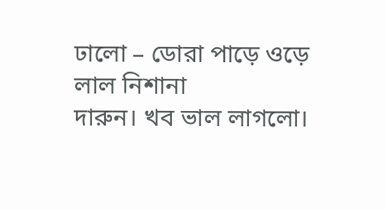ঢালো – ডোরা পাড়ে ওড়ে
লাল নিশানা
দারুন। খব ভাল লাগলো।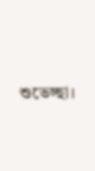শুভেচ্ছা।